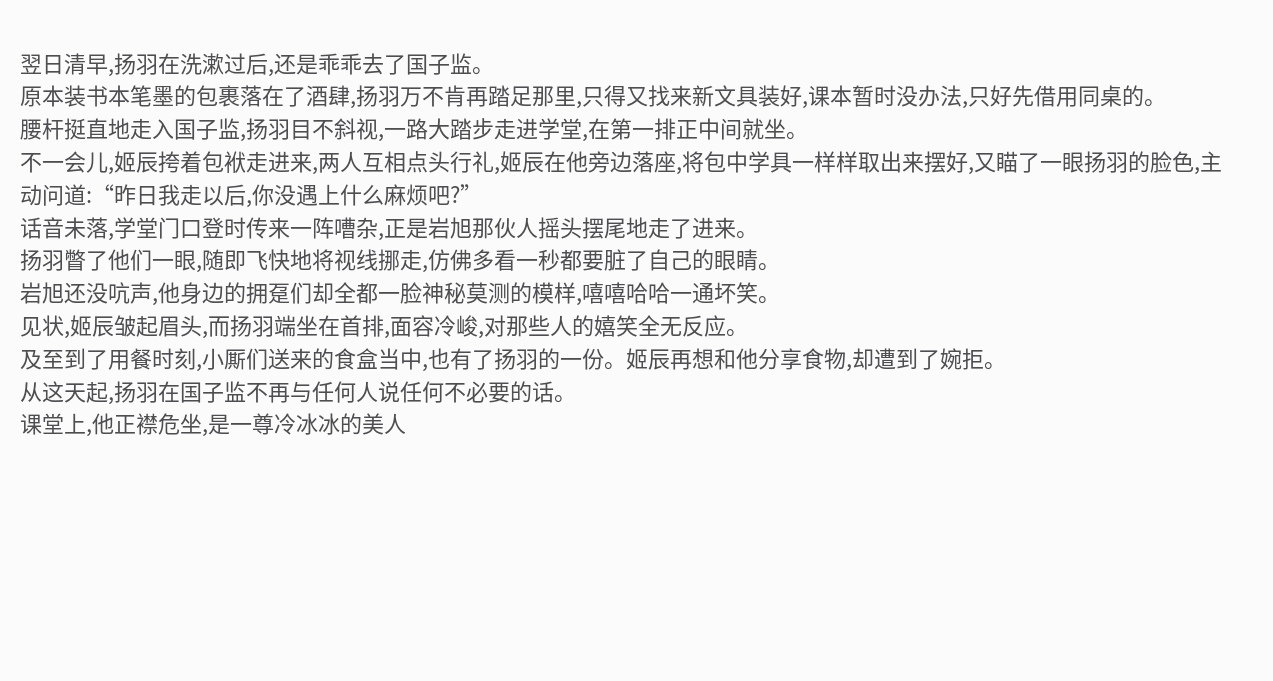翌日清早,扬羽在洗漱过后,还是乖乖去了国子监。
原本装书本笔墨的包裹落在了酒肆,扬羽万不肯再踏足那里,只得又找来新文具装好,课本暂时没办法,只好先借用同桌的。
腰杆挺直地走入国子监,扬羽目不斜视,一路大踏步走进学堂,在第一排正中间就坐。
不一会儿,姬辰挎着包袱走进来,两人互相点头行礼,姬辰在他旁边落座,将包中学具一样样取出来摆好,又瞄了一眼扬羽的脸色,主动问道:“昨日我走以后,你没遇上什么麻烦吧?”
话音未落,学堂门口登时传来一阵嘈杂,正是岩旭那伙人摇头摆尾地走了进来。
扬羽瞥了他们一眼,随即飞快地将视线挪走,仿佛多看一秒都要脏了自己的眼睛。
岩旭还没吭声,他身边的拥趸们却全都一脸神秘莫测的模样,嘻嘻哈哈一通坏笑。
见状,姬辰皱起眉头,而扬羽端坐在首排,面容冷峻,对那些人的嬉笑全无反应。
及至到了用餐时刻,小厮们送来的食盒当中,也有了扬羽的一份。姬辰再想和他分享食物,却遭到了婉拒。
从这天起,扬羽在国子监不再与任何人说任何不必要的话。
课堂上,他正襟危坐,是一尊冷冰冰的美人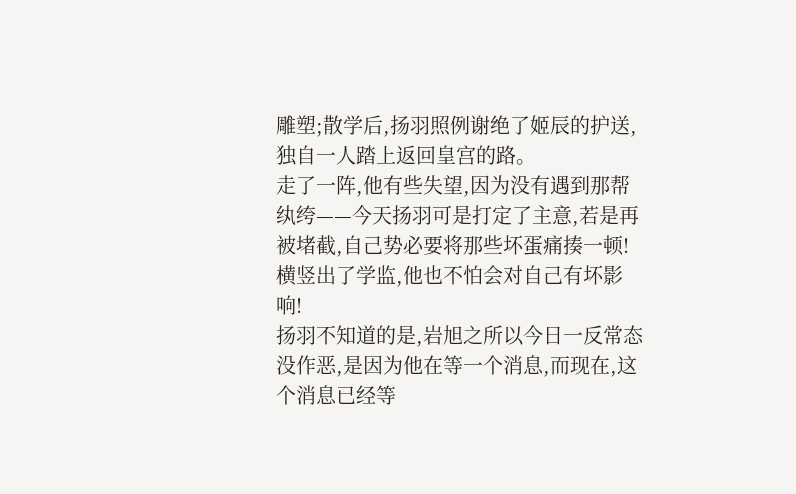雕塑;散学后,扬羽照例谢绝了姬辰的护送,独自一人踏上返回皇宫的路。
走了一阵,他有些失望,因为没有遇到那帮纨绔——今天扬羽可是打定了主意,若是再被堵截,自己势必要将那些坏蛋痛揍一顿!横竖出了学监,他也不怕会对自己有坏影响!
扬羽不知道的是,岩旭之所以今日一反常态没作恶,是因为他在等一个消息,而现在,这个消息已经等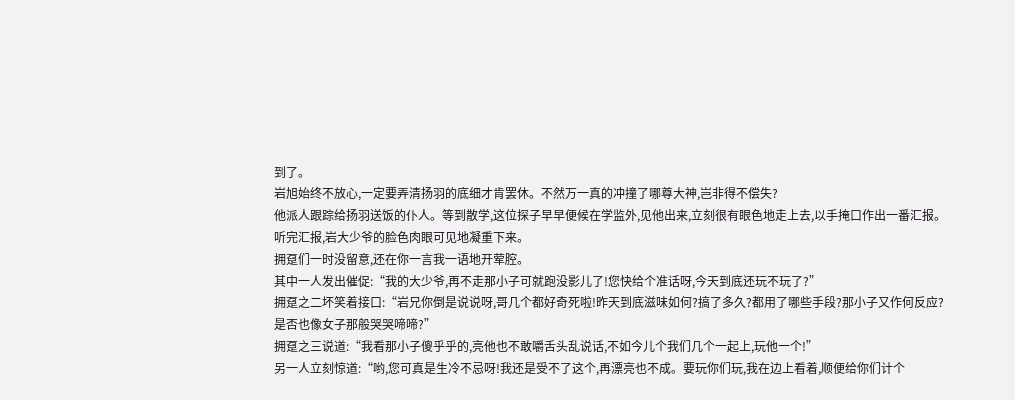到了。
岩旭始终不放心,一定要弄清扬羽的底细才肯罢休。不然万一真的冲撞了哪尊大神,岂非得不偿失?
他派人跟踪给扬羽送饭的仆人。等到散学,这位探子早早便候在学监外,见他出来,立刻很有眼色地走上去,以手掩口作出一番汇报。
听完汇报,岩大少爷的脸色肉眼可见地凝重下来。
拥趸们一时没留意,还在你一言我一语地开荤腔。
其中一人发出催促:“我的大少爷,再不走那小子可就跑没影儿了!您快给个准话呀,今天到底还玩不玩了?”
拥趸之二坏笑着接口:“岩兄你倒是说说呀,哥几个都好奇死啦!昨天到底滋味如何?搞了多久?都用了哪些手段?那小子又作何反应?是否也像女子那般哭哭啼啼?”
拥趸之三说道:“我看那小子傻乎乎的,亮他也不敢嚼舌头乱说话,不如今儿个我们几个一起上,玩他一个!”
另一人立刻惊道:“哟,您可真是生冷不忌呀!我还是受不了这个,再漂亮也不成。要玩你们玩,我在边上看着,顺便给你们计个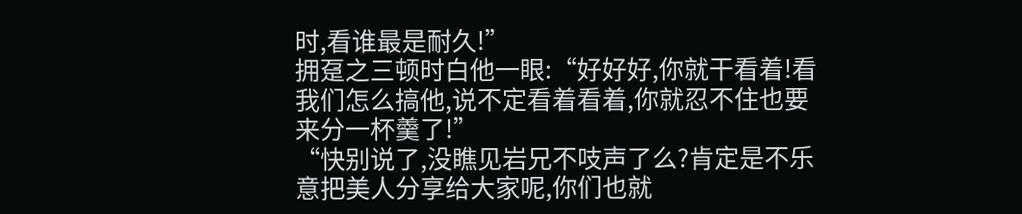时,看谁最是耐久!”
拥趸之三顿时白他一眼:“好好好,你就干看着!看我们怎么搞他,说不定看着看着,你就忍不住也要来分一杯羹了!”
“快别说了,没瞧见岩兄不吱声了么?肯定是不乐意把美人分享给大家呢,你们也就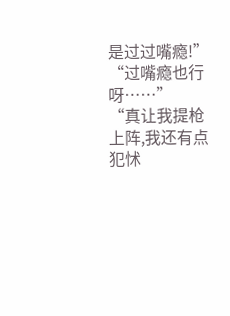是过过嘴瘾!”
“过嘴瘾也行呀……”
“真让我提枪上阵,我还有点犯怵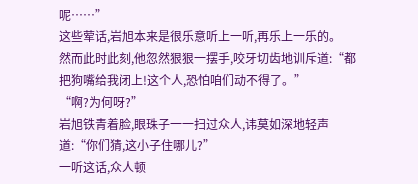呢……”
这些荤话,岩旭本来是很乐意听上一听,再乐上一乐的。
然而此时此刻,他忽然狠狠一摆手,咬牙切齿地训斥道:“都把狗嘴给我闭上!这个人,恐怕咱们动不得了。”
“啊?为何呀?”
岩旭铁青着脸,眼珠子一一扫过众人,讳莫如深地轻声道:“你们猜,这小子住哪儿?”
一听这话,众人顿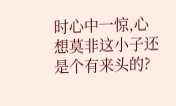时心中一惊,心想莫非这小子还是个有来头的?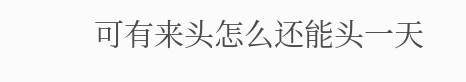可有来头怎么还能头一天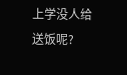上学没人给送饭呢?